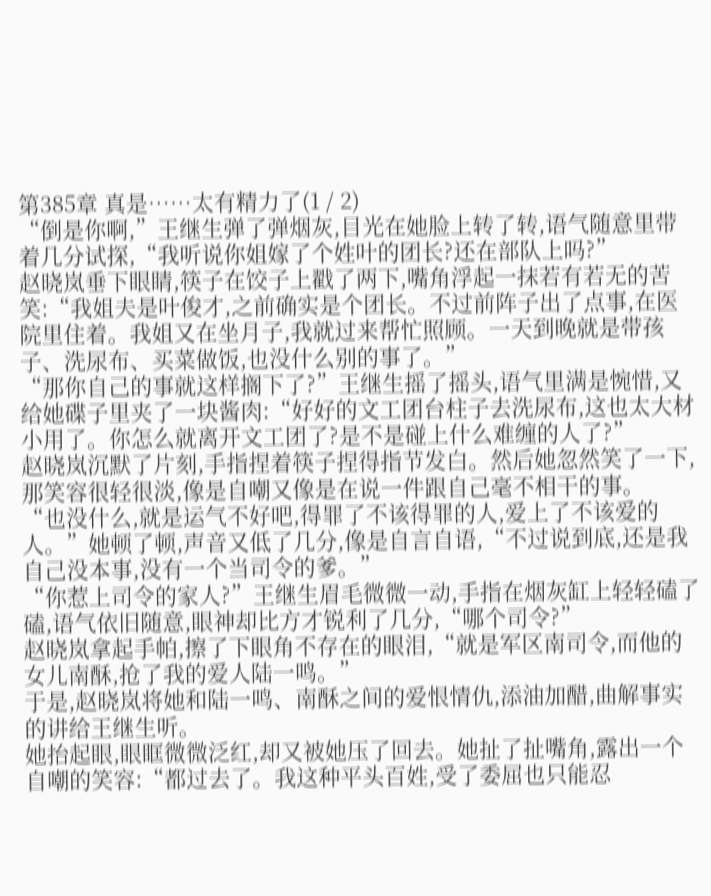第385章 真是……太有精力了(1 / 2)
“倒是你啊,”王继生弹了弹烟灰,目光在她脸上转了转,语气随意里带着几分试探,“我听说你姐嫁了个姓叶的团长?还在部队上吗?”
赵晓岚垂下眼睛,筷子在饺子上戳了两下,嘴角浮起一抹若有若无的苦笑:“我姐夫是叶俊才,之前确实是个团长。不过前阵子出了点事,在医院里住着。我姐又在坐月子,我就过来帮忙照顾。一天到晚就是带孩子、洗尿布、买菜做饭,也没什么别的事了。”
“那你自己的事就这样搁下了?”王继生摇了摇头,语气里满是惋惜,又给她碟子里夹了一块酱肉:“好好的文工团台柱子去洗尿布,这也太大材小用了。你怎么就离开文工团了?是不是碰上什么难缠的人了?”
赵晓岚沉默了片刻,手指捏着筷子捏得指节发白。然后她忽然笑了一下,那笑容很轻很淡,像是自嘲又像是在说一件跟自己毫不相干的事。
“也没什么,就是运气不好吧,得罪了不该得罪的人,爱上了不该爱的人。”她顿了顿,声音又低了几分,像是自言自语,“不过说到底,还是我自己没本事,没有一个当司令的爹。”
“你惹上司令的家人?”王继生眉毛微微一动,手指在烟灰缸上轻轻磕了磕,语气依旧随意,眼神却比方才锐利了几分,“哪个司令?”
赵晓岚拿起手帕,擦了下眼角不存在的眼泪,“就是军区南司令,而他的女儿南酥,抢了我的爱人陆一鸣。”
于是,赵晓岚将她和陆一鸣、南酥之间的爱恨情仇,添油加醋,曲解事实的讲给王继生听。
她抬起眼,眼眶微微泛红,却又被她压了回去。她扯了扯嘴角,露出一个自嘲的笑容:“都过去了。我这种平头百姓,受了委屈也只能忍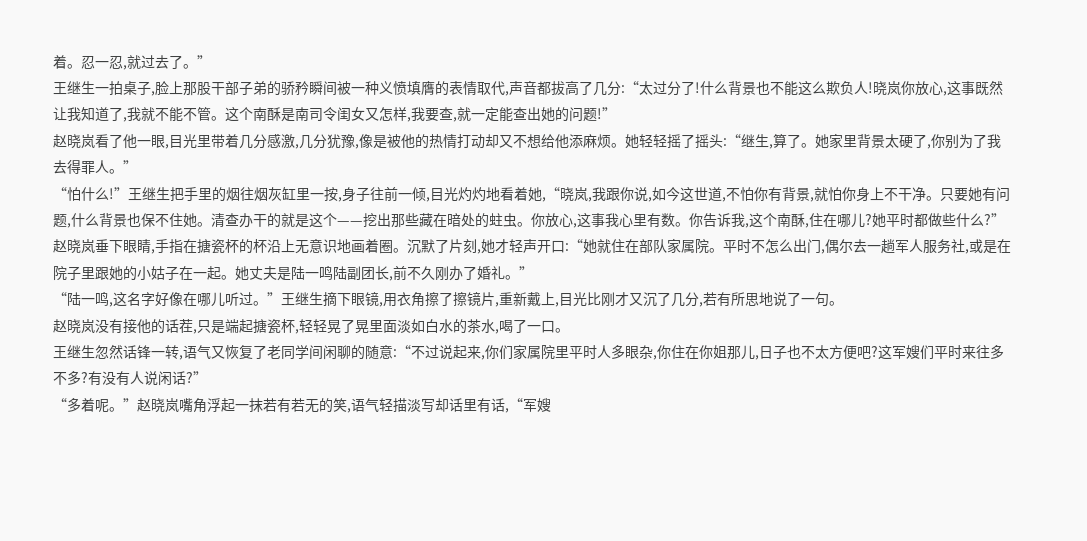着。忍一忍,就过去了。”
王继生一拍桌子,脸上那股干部子弟的骄矜瞬间被一种义愤填膺的表情取代,声音都拔高了几分:“太过分了!什么背景也不能这么欺负人!晓岚你放心,这事既然让我知道了,我就不能不管。这个南酥是南司令闺女又怎样,我要查,就一定能查出她的问题!”
赵晓岚看了他一眼,目光里带着几分感激,几分犹豫,像是被他的热情打动却又不想给他添麻烦。她轻轻摇了摇头:“继生,算了。她家里背景太硬了,你别为了我去得罪人。”
“怕什么!”王继生把手里的烟往烟灰缸里一按,身子往前一倾,目光灼灼地看着她,“晓岚,我跟你说,如今这世道,不怕你有背景,就怕你身上不干净。只要她有问题,什么背景也保不住她。清查办干的就是这个——挖出那些藏在暗处的蛀虫。你放心,这事我心里有数。你告诉我,这个南酥,住在哪儿?她平时都做些什么?”
赵晓岚垂下眼睛,手指在搪瓷杯的杯沿上无意识地画着圈。沉默了片刻,她才轻声开口:“她就住在部队家属院。平时不怎么出门,偶尔去一趟军人服务社,或是在院子里跟她的小姑子在一起。她丈夫是陆一鸣陆副团长,前不久刚办了婚礼。”
“陆一鸣,这名字好像在哪儿听过。”王继生摘下眼镜,用衣角擦了擦镜片,重新戴上,目光比刚才又沉了几分,若有所思地说了一句。
赵晓岚没有接他的话茬,只是端起搪瓷杯,轻轻晃了晃里面淡如白水的茶水,喝了一口。
王继生忽然话锋一转,语气又恢复了老同学间闲聊的随意:“不过说起来,你们家属院里平时人多眼杂,你住在你姐那儿,日子也不太方便吧?这军嫂们平时来往多不多?有没有人说闲话?”
“多着呢。”赵晓岚嘴角浮起一抹若有若无的笑,语气轻描淡写却话里有话,“军嫂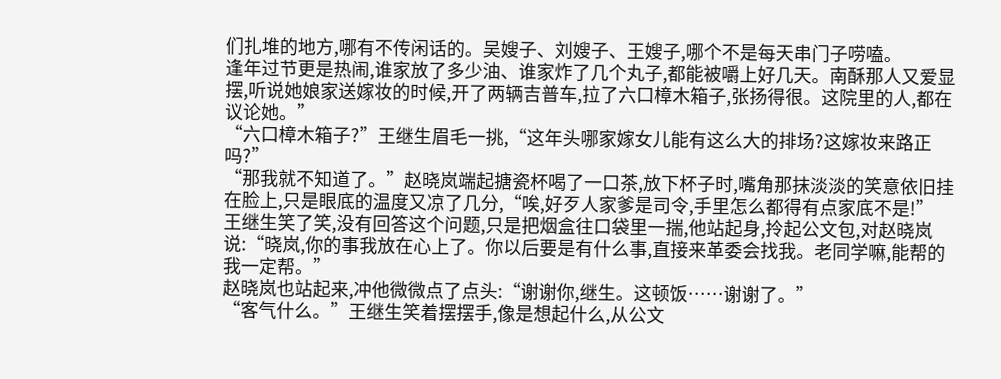们扎堆的地方,哪有不传闲话的。吴嫂子、刘嫂子、王嫂子,哪个不是每天串门子唠嗑。
逢年过节更是热闹,谁家放了多少油、谁家炸了几个丸子,都能被嚼上好几天。南酥那人又爱显摆,听说她娘家送嫁妆的时候,开了两辆吉普车,拉了六口樟木箱子,张扬得很。这院里的人,都在议论她。”
“六口樟木箱子?”王继生眉毛一挑,“这年头哪家嫁女儿能有这么大的排场?这嫁妆来路正吗?”
“那我就不知道了。”赵晓岚端起搪瓷杯喝了一口茶,放下杯子时,嘴角那抹淡淡的笑意依旧挂在脸上,只是眼底的温度又凉了几分,“唉,好歹人家爹是司令,手里怎么都得有点家底不是!”
王继生笑了笑,没有回答这个问题,只是把烟盒往口袋里一揣,他站起身,拎起公文包,对赵晓岚说:“晓岚,你的事我放在心上了。你以后要是有什么事,直接来革委会找我。老同学嘛,能帮的我一定帮。”
赵晓岚也站起来,冲他微微点了点头:“谢谢你,继生。这顿饭……谢谢了。”
“客气什么。”王继生笑着摆摆手,像是想起什么,从公文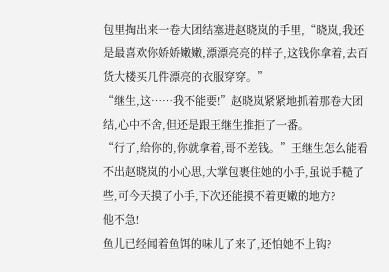包里掏出来一卷大团结塞进赵晓岚的手里,“晓岚,我还是最喜欢你娇娇嫩嫩,漂漂亮亮的样子,这钱你拿着,去百货大楼买几件漂亮的衣服穿穿。”
“继生,这……我不能要!”赵晓岚紧紧地抓着那卷大团结,心中不舍,但还是跟王继生推拒了一番。
“行了,给你的,你就拿着,哥不差钱。”王继生怎么能看不出赵晓岚的小心思,大掌包裹住她的小手,虽说手糙了些,可今天摸了小手,下次还能摸不着更嫩的地方?
他不急!
鱼儿已经闻着鱼饵的味儿了来了,还怕她不上钩?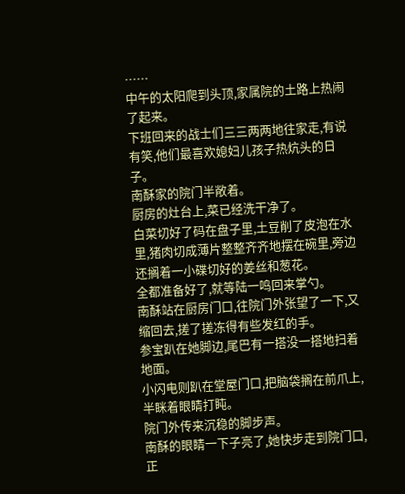……
中午的太阳爬到头顶,家属院的土路上热闹了起来。
下班回来的战士们三三两两地往家走,有说有笑,他们最喜欢媳妇儿孩子热炕头的日子。
南酥家的院门半敞着。
厨房的灶台上,菜已经洗干净了。
白菜切好了码在盘子里,土豆削了皮泡在水里,猪肉切成薄片整整齐齐地摆在碗里,旁边还搁着一小碟切好的姜丝和葱花。
全都准备好了,就等陆一鸣回来掌勺。
南酥站在厨房门口,往院门外张望了一下,又缩回去,搓了搓冻得有些发红的手。
参宝趴在她脚边,尾巴有一搭没一搭地扫着地面。
小闪电则趴在堂屋门口,把脑袋搁在前爪上,半眯着眼睛打盹。
院门外传来沉稳的脚步声。
南酥的眼睛一下子亮了,她快步走到院门口,正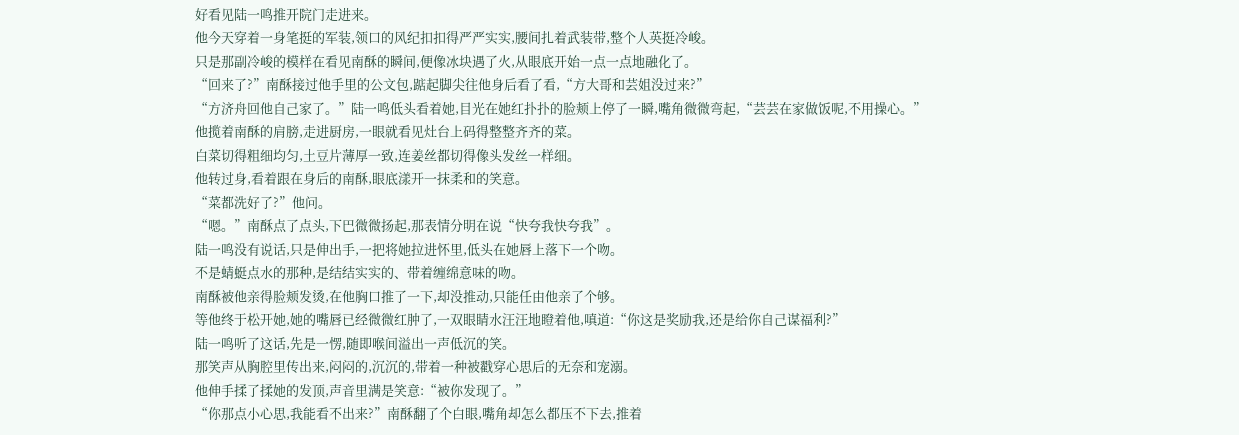好看见陆一鸣推开院门走进来。
他今天穿着一身笔挺的军装,领口的风纪扣扣得严严实实,腰间扎着武装带,整个人英挺冷峻。
只是那副冷峻的模样在看见南酥的瞬间,便像冰块遇了火,从眼底开始一点一点地融化了。
“回来了?”南酥接过他手里的公文包,踮起脚尖往他身后看了看,“方大哥和芸姐没过来?”
“方济舟回他自己家了。”陆一鸣低头看着她,目光在她红扑扑的脸颊上停了一瞬,嘴角微微弯起,“芸芸在家做饭呢,不用操心。”
他揽着南酥的肩膀,走进厨房,一眼就看见灶台上码得整整齐齐的菜。
白菜切得粗细均匀,土豆片薄厚一致,连姜丝都切得像头发丝一样细。
他转过身,看着跟在身后的南酥,眼底漾开一抹柔和的笑意。
“菜都洗好了?”他问。
“嗯。”南酥点了点头,下巴微微扬起,那表情分明在说“快夸我快夸我”。
陆一鸣没有说话,只是伸出手,一把将她拉进怀里,低头在她唇上落下一个吻。
不是蜻蜓点水的那种,是结结实实的、带着缠绵意味的吻。
南酥被他亲得脸颊发烫,在他胸口推了一下,却没推动,只能任由他亲了个够。
等他终于松开她,她的嘴唇已经微微红肿了,一双眼睛水汪汪地瞪着他,嗔道:“你这是奖励我,还是给你自己谋福利?”
陆一鸣听了这话,先是一愣,随即喉间溢出一声低沉的笑。
那笑声从胸腔里传出来,闷闷的,沉沉的,带着一种被戳穿心思后的无奈和宠溺。
他伸手揉了揉她的发顶,声音里满是笑意:“被你发现了。”
“你那点小心思,我能看不出来?”南酥翻了个白眼,嘴角却怎么都压不下去,推着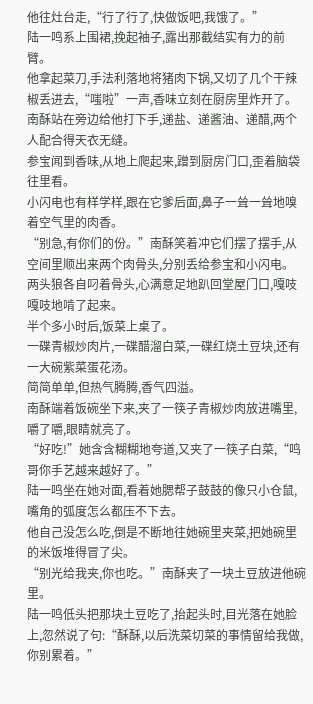他往灶台走,“行了行了,快做饭吧,我饿了。”
陆一鸣系上围裙,挽起袖子,露出那截结实有力的前臂。
他拿起菜刀,手法利落地将猪肉下锅,又切了几个干辣椒丢进去,“嗤啦”一声,香味立刻在厨房里炸开了。
南酥站在旁边给他打下手,递盐、递酱油、递醋,两个人配合得天衣无缝。
参宝闻到香味,从地上爬起来,蹭到厨房门口,歪着脑袋往里看。
小闪电也有样学样,跟在它爹后面,鼻子一耸一耸地嗅着空气里的肉香。
“别急,有你们的份。”南酥笑着冲它们摆了摆手,从空间里顺出来两个肉骨头,分别丢给参宝和小闪电。
两头狼各自叼着骨头,心满意足地趴回堂屋门口,嘎吱嘎吱地啃了起来。
半个多小时后,饭菜上桌了。
一碟青椒炒肉片,一碟醋溜白菜,一碟红烧土豆块,还有一大碗紫菜蛋花汤。
简简单单,但热气腾腾,香气四溢。
南酥端着饭碗坐下来,夹了一筷子青椒炒肉放进嘴里,嚼了嚼,眼睛就亮了。
“好吃!”她含含糊糊地夸道,又夹了一筷子白菜,“鸣哥你手艺越来越好了。”
陆一鸣坐在她对面,看着她腮帮子鼓鼓的像只小仓鼠,嘴角的弧度怎么都压不下去。
他自己没怎么吃,倒是不断地往她碗里夹菜,把她碗里的米饭堆得冒了尖。
“别光给我夹,你也吃。”南酥夹了一块土豆放进他碗里。
陆一鸣低头把那块土豆吃了,抬起头时,目光落在她脸上,忽然说了句:“酥酥,以后洗菜切菜的事情留给我做,你别累着。”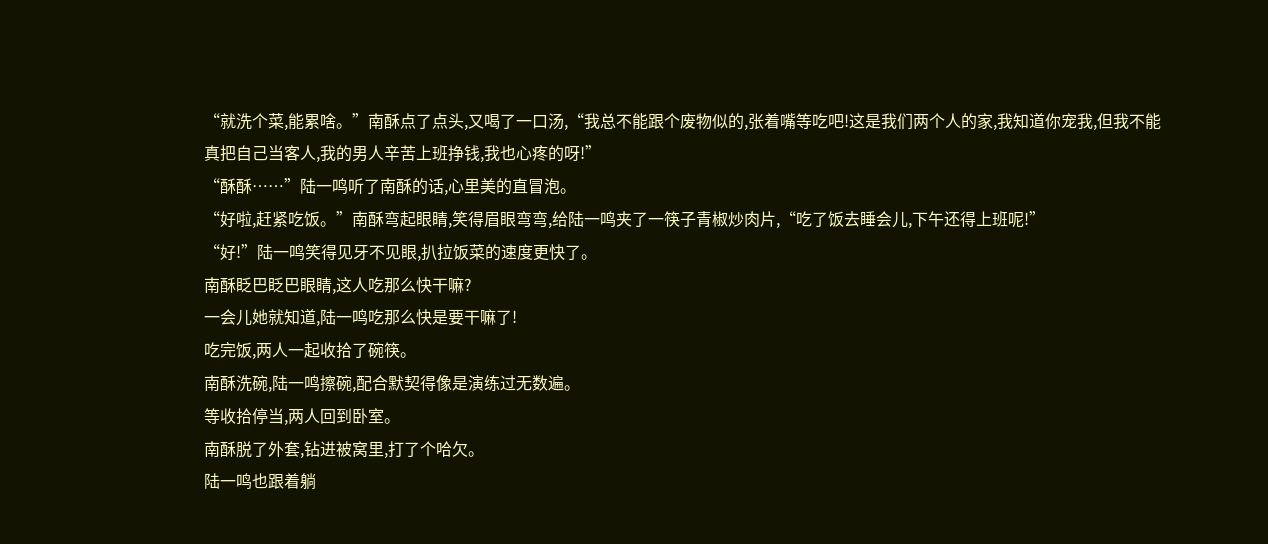“就洗个菜,能累啥。”南酥点了点头,又喝了一口汤,“我总不能跟个废物似的,张着嘴等吃吧!这是我们两个人的家,我知道你宠我,但我不能真把自己当客人,我的男人辛苦上班挣钱,我也心疼的呀!”
“酥酥……”陆一鸣听了南酥的话,心里美的直冒泡。
“好啦,赶紧吃饭。”南酥弯起眼睛,笑得眉眼弯弯,给陆一鸣夹了一筷子青椒炒肉片,“吃了饭去睡会儿,下午还得上班呢!”
“好!”陆一鸣笑得见牙不见眼,扒拉饭菜的速度更快了。
南酥眨巴眨巴眼睛,这人吃那么快干嘛?
一会儿她就知道,陆一鸣吃那么快是要干嘛了!
吃完饭,两人一起收拾了碗筷。
南酥洗碗,陆一鸣擦碗,配合默契得像是演练过无数遍。
等收拾停当,两人回到卧室。
南酥脱了外套,钻进被窝里,打了个哈欠。
陆一鸣也跟着躺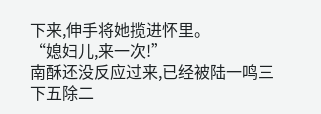下来,伸手将她揽进怀里。
“媳妇儿,来一次!”
南酥还没反应过来,已经被陆一鸣三下五除二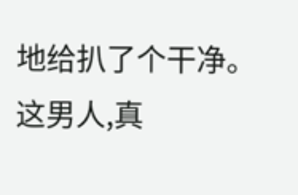地给扒了个干净。
这男人,真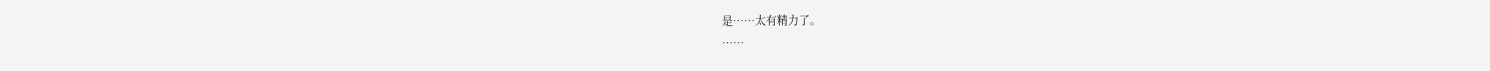是……太有精力了。
……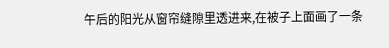午后的阳光从窗帘缝隙里透进来,在被子上面画了一条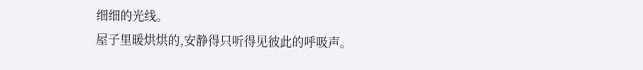细细的光线。
屋子里暖烘烘的,安静得只听得见彼此的呼吸声。